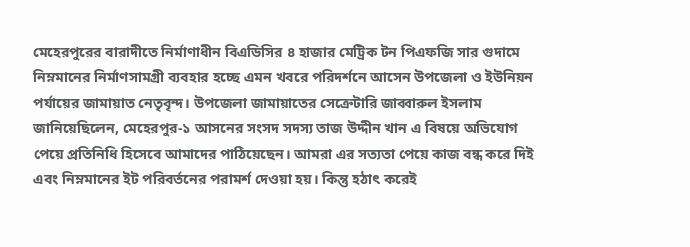মেহেরপুরের বারাদীতে নির্মাণাধীন বিএডিসির ৪ হাজার মেট্রিক টন পিএফজি সার গুদামে নিম্নমানের নির্মাণসামগ্রী ব্যবহার হচ্ছে এমন খবরে পরিদর্শনে আসেন উপজেলা ও ইউনিয়ন পর্যায়ের জামায়াত নেতৃবৃন্দ। উপজেলা জামায়াতের সেক্রেটারি জাব্বারুল ইসলাম জানিয়েছিলেন, মেহেরপুর-১ আসনের সংসদ সদস্য তাজ উদ্দীন খান এ বিষয়ে অভিযোগ পেয়ে প্রতিনিধি হিসেবে আমাদের পাঠিয়েছেন। আমরা এর সত্যতা পেয়ে কাজ বন্ধ করে দিই এবং নিম্নমানের ইট পরিবর্তনের পরামর্শ দেওয়া হয়। কিন্তু হঠাৎ করেই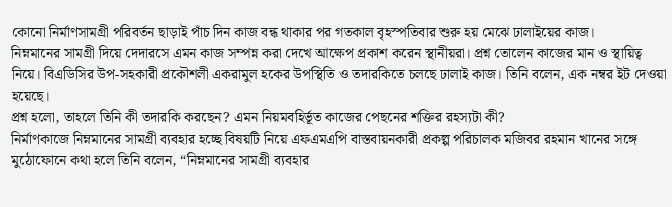কোনো নির্মাণসামগ্রী পরিবর্তন ছাড়াই পাঁচ দিন কাজ বন্ধ থাকার পর গতকাল বৃহস্পতিবার শুরু হয় মেঝে ঢালাইয়ের কাজ।
নিম্নমানের সামগ্রী দিয়ে দেদারসে এমন কাজ সম্পন্ন করা দেখে আক্ষেপ প্রকাশ করেন স্থানীয়রা। প্রশ্ন তোলেন কাজের মান ও স্থায়িত্ব নিয়ে। বিএডিসির উপ-সহকারী প্রকৌশলী একরামুল হকের উপস্থিতি ও তদারকিতে চলছে ঢালাই কাজ। তিনি বলেন, এক নম্বর ইট দেওয়া হয়েছে।
প্রশ্ন হলো, তাহলে তিনি কী তদারকি করছেন? এমন নিয়মবহির্ভূত কাজের পেছনের শক্তির রহস্যটা কী?
নির্মাণকাজে নিম্নমানের সামগ্রী ব্যবহার হচ্ছে বিষয়টি নিয়ে এফএমএপি বাস্তবায়নকারী প্রকল্প পরিচালক মজিবর রহমান খানের সঙ্গে মুঠোফোনে কথা হলে তিনি বলেন, “নিম্নমানের সামগ্রী ব্যবহার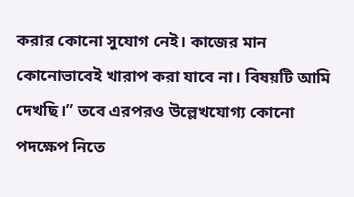করার কোনো সুযোগ নেই। কাজের মান কোনোভাবেই খারাপ করা যাবে না। বিষয়টি আমি দেখছি।” তবে এরপরও উল্লেখযোগ্য কোনো পদক্ষেপ নিতে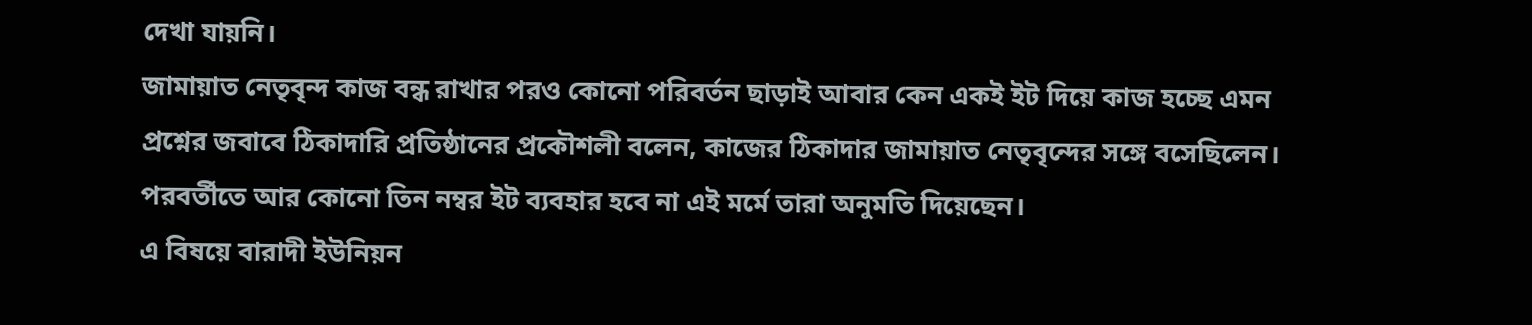দেখা যায়নি।
জামায়াত নেতৃবৃন্দ কাজ বন্ধ রাখার পরও কোনো পরিবর্তন ছাড়াই আবার কেন একই ইট দিয়ে কাজ হচ্ছে এমন প্রশ্নের জবাবে ঠিকাদারি প্রতিষ্ঠানের প্রকৌশলী বলেন, কাজের ঠিকাদার জামায়াত নেতৃবৃন্দের সঙ্গে বসেছিলেন। পরবর্তীতে আর কোনো তিন নম্বর ইট ব্যবহার হবে না এই মর্মে তারা অনুমতি দিয়েছেন।
এ বিষয়ে বারাদী ইউনিয়ন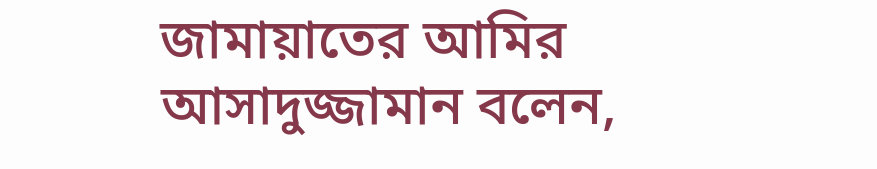জামায়াতের আমির আসাদুজ্জামান বলেন,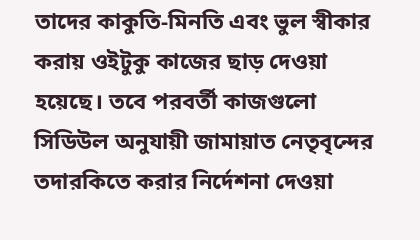তাদের কাকুতি-মিনতি এবং ভুল স্বীকার করায় ওইটুকু কাজের ছাড় দেওয়া হয়েছে। তবে পরবর্তী কাজগুলো সিডিউল অনুযায়ী জামায়াত নেতৃবৃন্দের তদারকিতে করার নির্দেশনা দেওয়া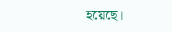হয়েছে।